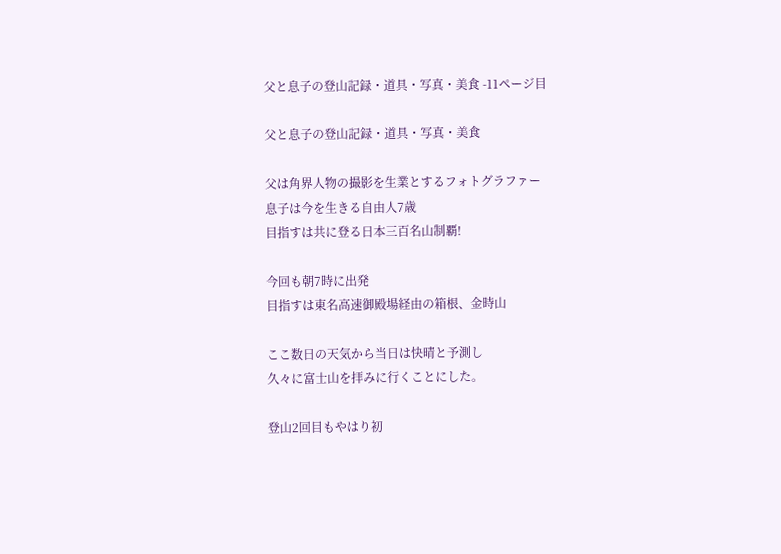父と息子の登山記録・道具・写真・美食 -11ページ目

父と息子の登山記録・道具・写真・美食

父は角界人物の撮影を生業とするフォトグラファー
息子は今を生きる自由人7歳
目指すは共に登る日本三百名山制覇!

今回も朝7時に出発
目指すは東名高速御殿場経由の箱根、金時山

ここ数日の天気から当日は快晴と予測し
久々に富士山を拝みに行くことにした。

登山2回目もやはり初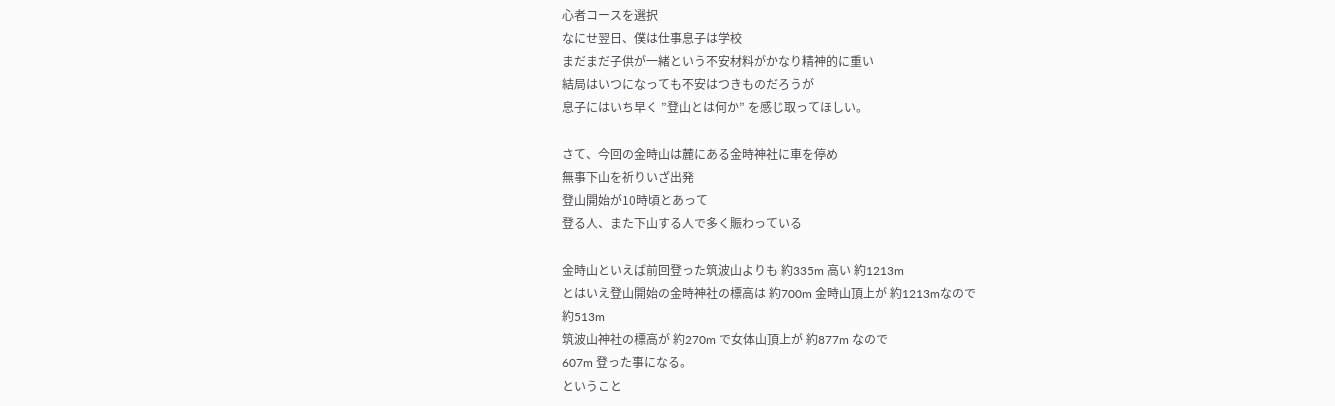心者コースを選択
なにせ翌日、僕は仕事息子は学校
まだまだ子供が一緒という不安材料がかなり精神的に重い
結局はいつになっても不安はつきものだろうが
息子にはいち早く ”登山とは何か” を感じ取ってほしい。

さて、今回の金時山は麓にある金時神社に車を停め
無事下山を祈りいざ出発
登山開始が10時頃とあって
登る人、また下山する人で多く賑わっている

金時山といえば前回登った筑波山よりも 約335m 高い 約1213m
とはいえ登山開始の金時神社の標高は 約700m 金時山頂上が 約1213mなので
約513m
筑波山神社の標高が 約270m で女体山頂上が 約877m なので
607m 登った事になる。
ということ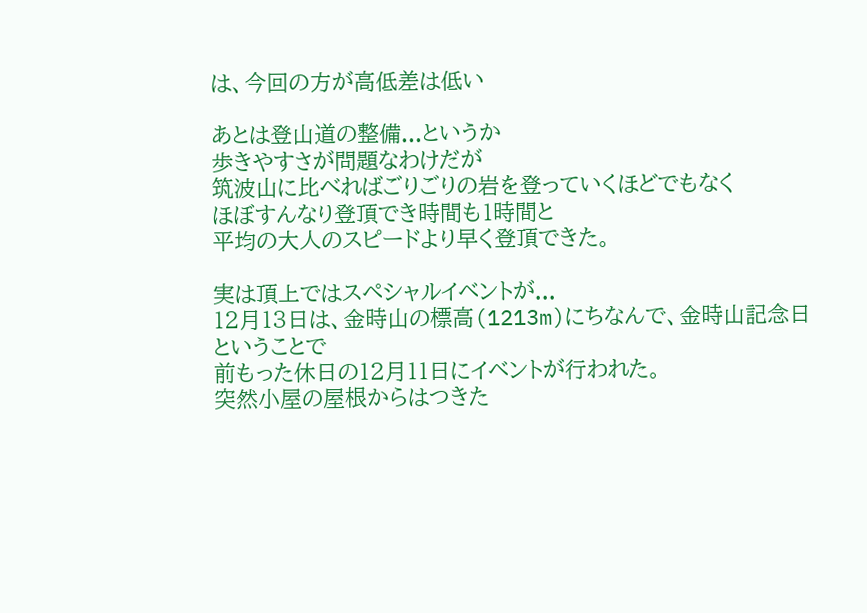は、今回の方が高低差は低い

あとは登山道の整備...というか
歩きやすさが問題なわけだが
筑波山に比べればごりごりの岩を登っていくほどでもなく
ほぼすんなり登頂でき時間も1時間と
平均の大人のスピードより早く登頂できた。

実は頂上ではスペシャルイベントが...
12月13日は、金時山の標高(1213m)にちなんで、金時山記念日ということで
前もった休日の12月11日にイベントが行われた。
突然小屋の屋根からはつきた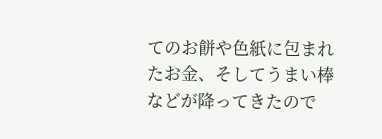てのお餅や色紙に包まれたお金、そしてうまい棒などが降ってきたので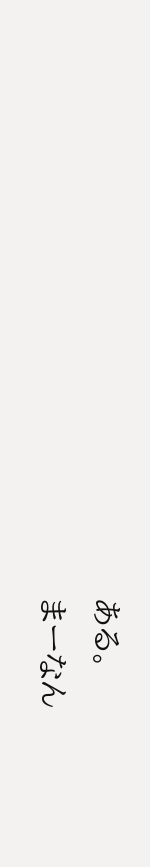ある。
まーなん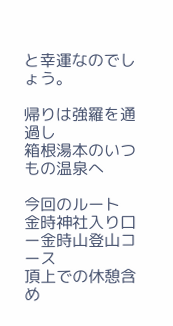と幸運なのでしょう。

帰りは強羅を通過し
箱根湯本のいつもの温泉へ

今回のルート
金時神社入り口ー金時山登山コース
頂上での休憩含め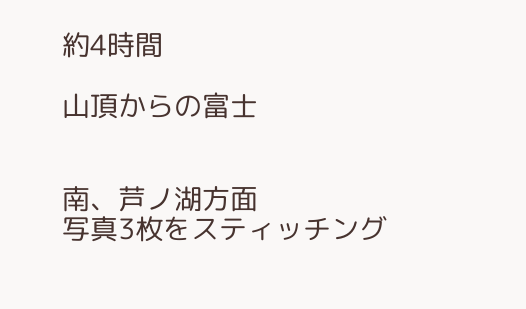約4時間

山頂からの富士


南、芦ノ湖方面
写真3枚をスティッチング